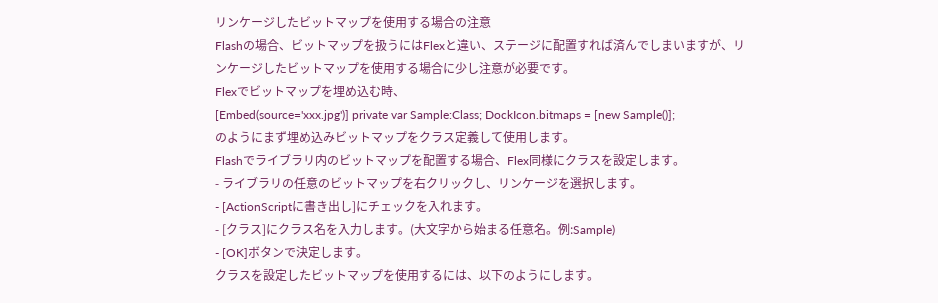リンケージしたビットマップを使用する場合の注意
Flashの場合、ビットマップを扱うにはFlexと違い、ステージに配置すれば済んでしまいますが、リンケージしたビットマップを使用する場合に少し注意が必要です。
Flexでビットマップを埋め込む時、
[Embed(source='xxx.jpg')] private var Sample:Class; DockIcon.bitmaps = [new Sample()];
のようにまず埋め込みビットマップをクラス定義して使用します。
Flashでライブラリ内のビットマップを配置する場合、Flex同様にクラスを設定します。
- ライブラリの任意のビットマップを右クリックし、リンケージを選択します。
- [ActionScriptに書き出し]にチェックを入れます。
- [クラス]にクラス名を入力します。(大文字から始まる任意名。例:Sample)
- [OK]ボタンで決定します。
クラスを設定したビットマップを使用するには、以下のようにします。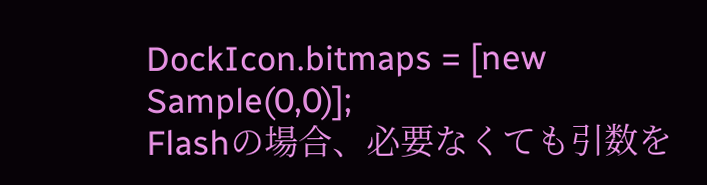DockIcon.bitmaps = [new Sample(0,0)];
Flashの場合、必要なくても引数を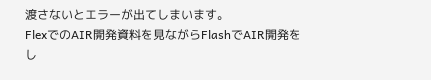渡さないとエラーが出てしまいます。
FlexでのAIR開発資料を見ながらFlashでAIR開発をし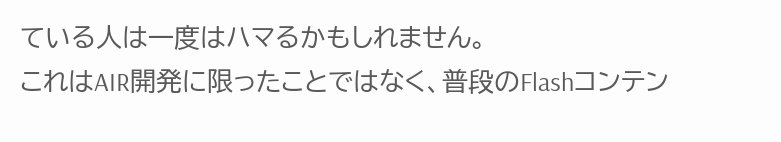ている人は一度はハマるかもしれません。
これはAIR開発に限ったことではなく、普段のFlashコンテン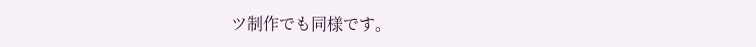ツ制作でも同様です。